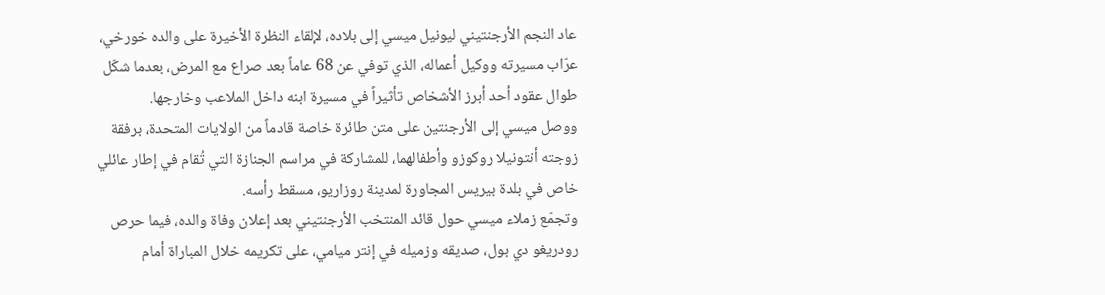عاد النجم الأرجنتيني ليونيل ميسي إلى بلاده، لإلقاء النظرة الأخيرة على والده خورخي، عرّاب مسيرته ووكيل أعماله، الذي توفي عن 68 عاماً بعد صراع مع المرض، بعدما شكّل طوال عقود أحد أبرز الأشخاص تأثيراً في مسيرة ابنه داخل الملاعب وخارجها.
ووصل ميسي إلى الأرجنتين على متن طائرة خاصة قادماً من الولايات المتحدة، برفقة زوجته أنتونيلا روكوزو وأطفالهما، للمشاركة في مراسم الجنازة التي تُقام في إطار عائلي خاص في بلدة بيريس المجاورة لمدينة روزاريو، مسقط رأسه.
وتجمّع زملاء ميسي حول قائد المنتخب الأرجنتيني بعد إعلان وفاة والده، فيما حرص رودريغو دي بول، صديقه وزميله في إنتر ميامي، على تكريمه خلال المباراة أمام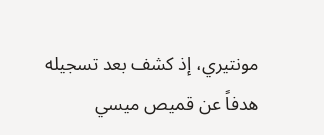مونتيري، إذ كشف بعد تسجيله هدفاً عن قميص ميسي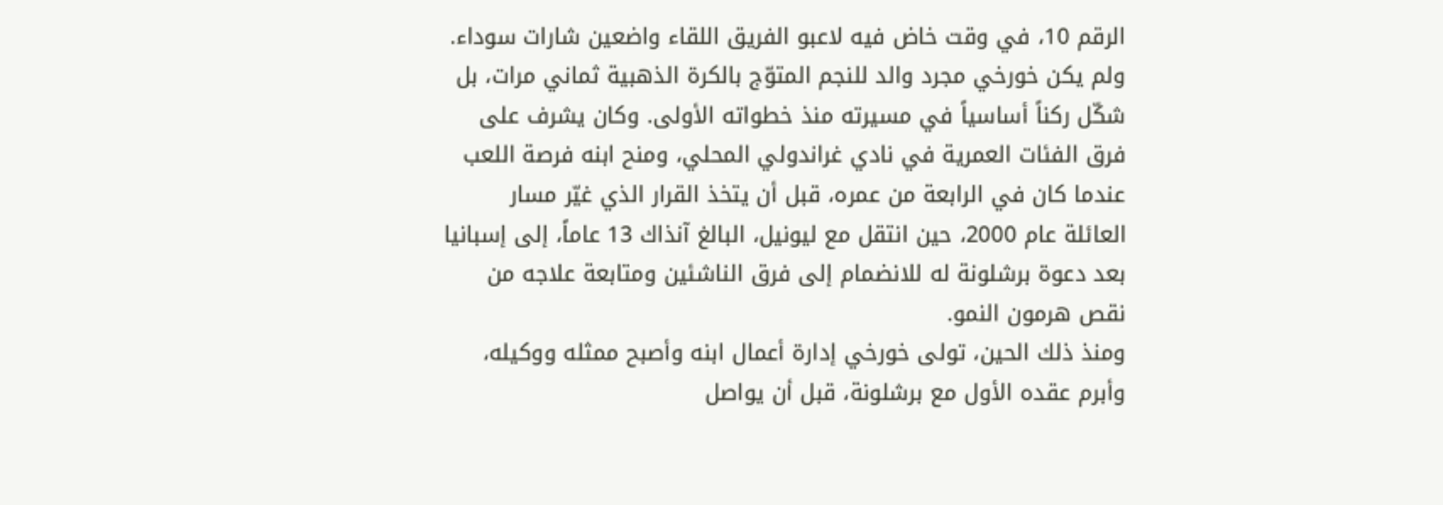الرقم 10، في وقت خاض فيه لاعبو الفريق اللقاء واضعين شارات سوداء.
ولم يكن خورخي مجرد والد للنجم المتوّج بالكرة الذهبية ثماني مرات، بل شكّل ركناً أساسياً في مسيرته منذ خطواته الأولى. وكان يشرف على فرق الفئات العمرية في نادي غراندولي المحلي، ومنح ابنه فرصة اللعب عندما كان في الرابعة من عمره، قبل أن يتخذ القرار الذي غيّر مسار العائلة عام 2000، حين انتقل مع ليونيل، البالغ آنذاك 13 عاماً، إلى إسبانيا بعد دعوة برشلونة له للانضمام إلى فرق الناشئين ومتابعة علاجه من نقص هرمون النمو.
ومنذ ذلك الحين، تولى خورخي إدارة أعمال ابنه وأصبح ممثله ووكيله، وأبرم عقده الأول مع برشلونة، قبل أن يواصل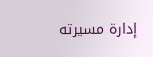إدارة مسيرته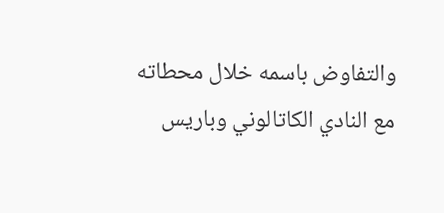والتفاوض باسمه خلال محطاته مع النادي الكاتالوني وباريس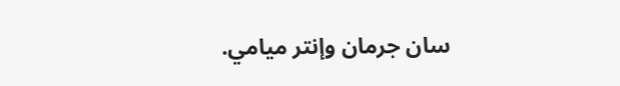سان جرمان وإنتر ميامي.